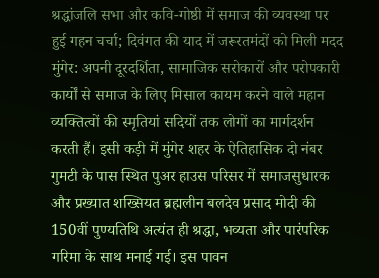श्रद्धांजलि सभा और कवि-गोष्ठी में समाज की व्यवस्था पर हुई गहन चर्चा; दिवंगत की याद में जरूरतमंदों को मिली मदद
मुंगेर: अपनी दूरदर्शिता, सामाजिक सरोकारों और परोपकारी कार्यों से समाज के लिए मिसाल कायम करने वाले महान व्यक्तित्वों की स्मृतियां सदियों तक लोगों का मार्गदर्शन करती हैं। इसी कड़ी में मुंगेर शहर के ऐतिहासिक दो नंबर गुमटी के पास स्थित पुअर हाउस परिसर में समाजसुधारक और प्रख्यात शख्सियत ब्रह्मलीन बलदेव प्रसाद मोदी की 150वीं पुण्यतिथि अत्यंत ही श्रद्धा, भव्यता और पारंपरिक गरिमा के साथ मनाई गई। इस पावन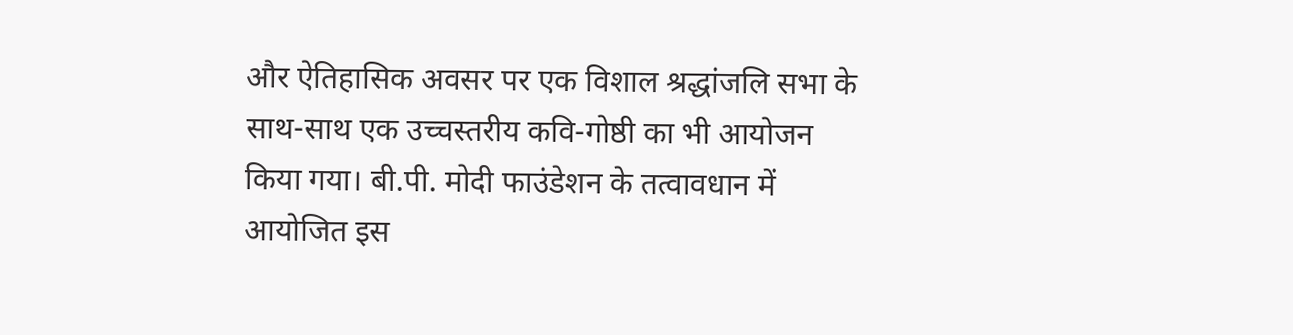और ऐतिहासिक अवसर पर एक विशाल श्रद्धांजलि सभा के साथ-साथ एक उच्चस्तरीय कवि-गोष्ठी का भी आयोजन किया गया। बी.पी. मोदी फाउंडेशन के तत्वावधान में आयोजित इस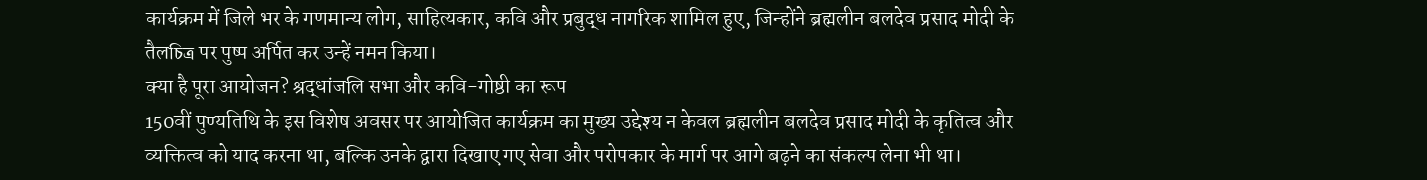कार्यक्रम में जिले भर के गणमान्य लोग, साहित्यकार, कवि और प्रबुद्ध नागरिक शामिल हुए, जिन्होंने ब्रह्मलीन बलदेव प्रसाद मोदी के तैलচিত্র पर पुष्प अर्पित कर उन्हें नमन किया।
क्या है पूरा आयोजन? श्रद्धांजलि सभा और कवि-गोष्ठी का रूप
150वीं पुण्यतिथि के इस विशेष अवसर पर आयोजित कार्यक्रम का मुख्य उद्देश्य न केवल ब्रह्मलीन बलदेव प्रसाद मोदी के कृतित्व और व्यक्तित्व को याद करना था, बल्कि उनके द्वारा दिखाए गए सेवा और परोपकार के मार्ग पर आगे बढ़ने का संकल्प लेना भी था।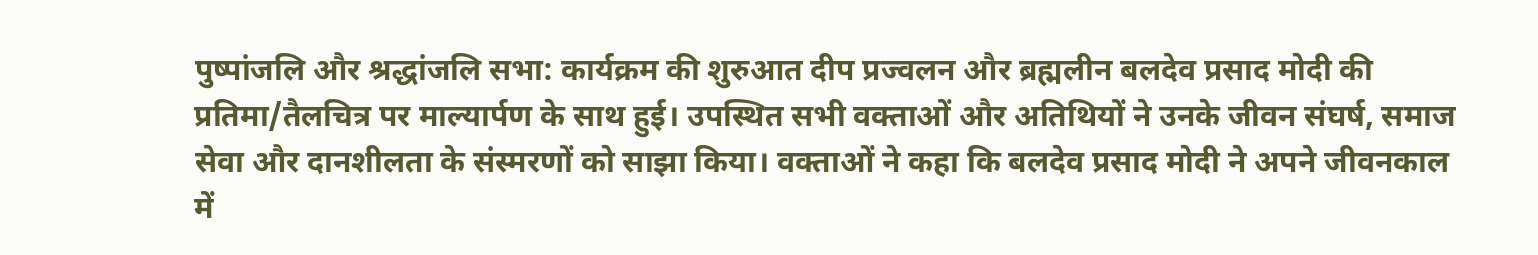पुष्पांजलि और श्रद्धांजलि सभा: कार्यक्रम की शुरुआत दीप प्रज्वलन और ब्रह्मलीन बलदेव प्रसाद मोदी की प्रतिमा/तैलचित्र पर माल्यार्पण के साथ हुई। उपस्थित सभी वक्ताओं और अतिथियों ने उनके जीवन संघर्ष, समाज सेवा और दानशीलता के संस्मरणों को साझा किया। वक्ताओं ने कहा कि बलदेव प्रसाद मोदी ने अपने जीवनकाल में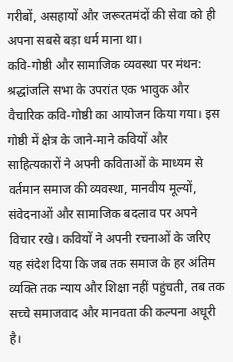गरीबों, असहायों और जरूरतमंदों की सेवा को ही अपना सबसे बड़ा धर्म माना था।
कवि-गोष्ठी और सामाजिक व्यवस्था पर मंथन: श्रद्धांजलि सभा के उपरांत एक भावुक और वैचारिक कवि-गोष्ठी का आयोजन किया गया। इस गोष्ठी में क्षेत्र के जाने-माने कवियों और साहित्यकारों ने अपनी कविताओं के माध्यम से वर्तमान समाज की व्यवस्था, मानवीय मूल्यों, संवेदनाओं और सामाजिक बदलाव पर अपने विचार रखे। कवियों ने अपनी रचनाओं के जरिए यह संदेश दिया कि जब तक समाज के हर अंतिम व्यक्ति तक न्याय और शिक्षा नहीं पहुंचती, तब तक सच्चे समाजवाद और मानवता की कल्पना अधूरी है।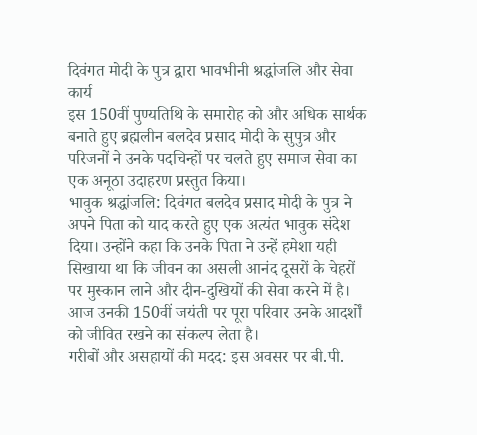दिवंगत मोदी के पुत्र द्वारा भावभीनी श्रद्धांजलि और सेवा कार्य
इस 150वीं पुण्यतिथि के समारोह को और अधिक सार्थक बनाते हुए ब्रह्मलीन बलदेव प्रसाद मोदी के सुपुत्र और परिजनों ने उनके पदचिन्हों पर चलते हुए समाज सेवा का एक अनूठा उदाहरण प्रस्तुत किया।
भावुक श्रद्धांजलि: दिवंगत बलदेव प्रसाद मोदी के पुत्र ने अपने पिता को याद करते हुए एक अत्यंत भावुक संदेश दिया। उन्होंने कहा कि उनके पिता ने उन्हें हमेशा यही सिखाया था कि जीवन का असली आनंद दूसरों के चेहरों पर मुस्कान लाने और दीन-दुखियों की सेवा करने में है। आज उनकी 150वीं जयंती पर पूरा परिवार उनके आदर्शों को जीवित रखने का संकल्प लेता है।
गरीबों और असहायों की मदद: इस अवसर पर बी.पी.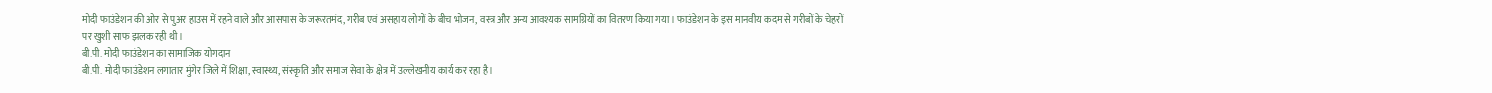मोदी फाउंडेशन की ओर से पुअर हाउस में रहने वाले और आसपास के जरूरतमंद, गरीब एवं असहाय लोगों के बीच भोजन, वस्त्र और अन्य आवश्यक सामग्रियों का वितरण किया गया। फाउंडेशन के इस मानवीय कदम से गरीबों के चेहरों पर खुशी साफ झलक रही थी।
बी.पी. मोदी फाउंडेशन का सामाजिक योगदान
बी.पी. मोदी फाउंडेशन लगातार मुंगेर जिले में शिक्षा, स्वास्थ्य, संस्कृति और समाज सेवा के क्षेत्र में उल्लेखनीय कार्य कर रहा है।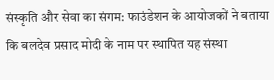संस्कृति और सेवा का संगम: फाउंडेशन के आयोजकों ने बताया कि बलदेव प्रसाद मोदी के नाम पर स्थापित यह संस्था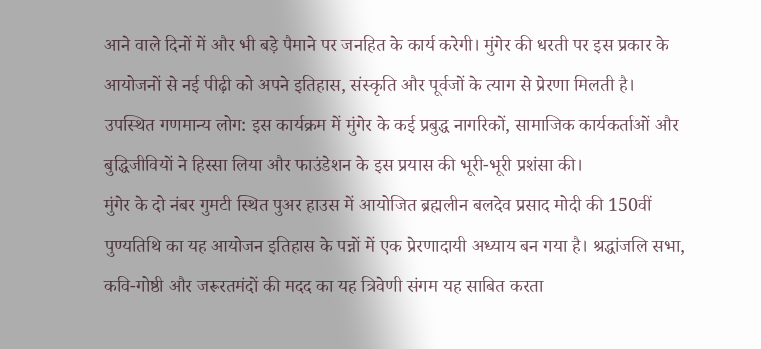आने वाले दिनों में और भी बड़े पैमाने पर जनहित के कार्य करेगी। मुंगेर की धरती पर इस प्रकार के आयोजनों से नई पीढ़ी को अपने इतिहास, संस्कृति और पूर्वजों के त्याग से प्रेरणा मिलती है।
उपस्थित गणमान्य लोग: इस कार्यक्रम में मुंगेर के कई प्रबुद्ध नागरिकों, सामाजिक कार्यकर्ताओं और बुद्धिजीवियों ने हिस्सा लिया और फाउंडेशन के इस प्रयास की भूरी-भूरी प्रशंसा की।
मुंगेर के दो नंबर गुमटी स्थित पुअर हाउस में आयोजित ब्रह्मलीन बलदेव प्रसाद मोदी की 150वीं पुण्यतिथि का यह आयोजन इतिहास के पन्नों में एक प्रेरणादायी अध्याय बन गया है। श्रद्धांजलि सभा, कवि-गोष्ठी और जरूरतमंदों की मदद का यह त्रिवेणी संगम यह साबित करता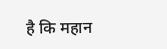है कि महान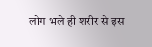लोग भले ही शरीर से इस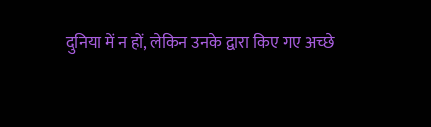दुनिया में न हों, लेकिन उनके द्वारा किए गए अच्छे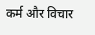कर्म और विचार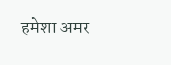हमेशा अमर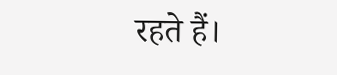रहते हैं।